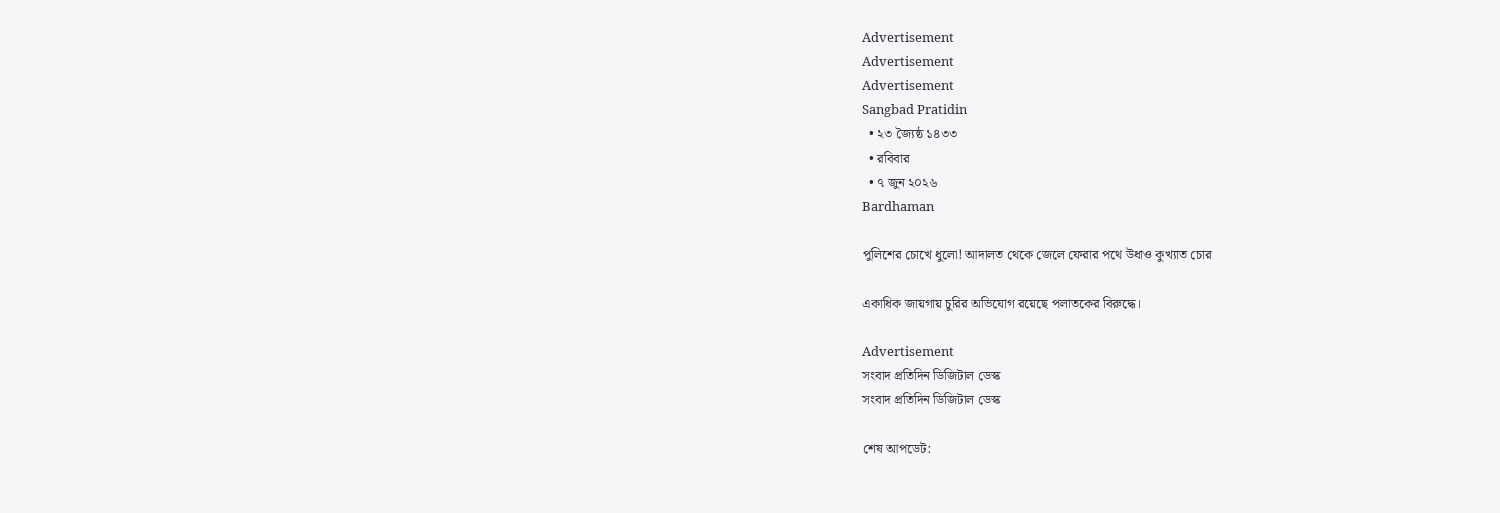Advertisement
Advertisement
Advertisement
Sangbad Pratidin
  • ২৩ জ্যৈষ্ঠ ১৪৩৩
  • রবিবার
  • ৭ জুন ২০২৬
Bardhaman

পুলিশের চোখে ধুলো! আদালত থেকে জেলে ফেরার পথে উধাও কুখ্যাত চোর

একাধিক জায়গায় চুরির অভিযোগ রয়েছে পলাতকের বিরুদ্ধে।

Advertisement
সংবাদ প্রতিদিন ডিজিটাল ডেস্ক
সংবাদ প্রতিদিন ডিজিটাল ডেস্ক

শেষ আপডেট: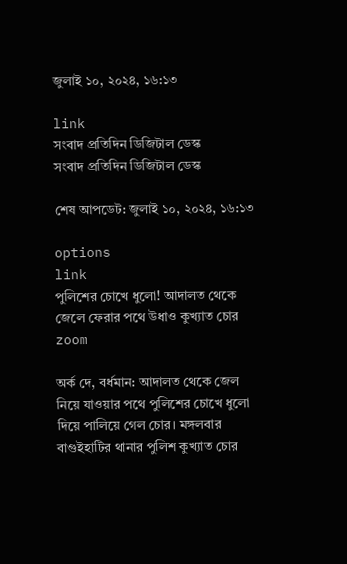জুলাই ১০, ২০২৪, ১৬:১৩

link
সংবাদ প্রতিদিন ডিজিটাল ডেস্ক
সংবাদ প্রতিদিন ডিজিটাল ডেস্ক

শেষ আপডেট: জুলাই ১০, ২০২৪, ১৬:১৩

options
link
পুলিশের চোখে ধুলো! আদালত থেকে জেলে ফেরার পথে উধাও কুখ্যাত চোর zoom

অর্ক দে, বর্ধমান: আদালত থেকে জেল নিয়ে যাওয়ার পথে পুলিশের চোখে ধুলো দিয়ে পালিয়ে গেল চোর। মঙ্গলবার বাগুইহাটির থানার পুলিশ কুখ্যাত চোর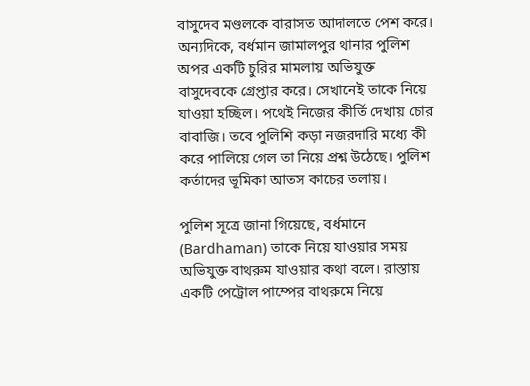বাসুদেব মণ্ডলকে বারাসত আদালতে পেশ করে। অন্যদিকে, বর্ধমান জামালপুর থানার পুলিশ অপর একটি চুরির মামলায় অভিযুক্ত বাসুদেবকে গ্রেপ্তার করে। সেখানেই তাকে নিয়ে যাওয়া হচ্ছিল। পথেই নিজের কীর্তি দেখায় চোর বাবাজি। তবে পুলিশি কড়া নজরদারি মধ্যে কী করে পালিয়ে গেল তা নিয়ে প্রশ্ন উঠেছে। পুলিশ কর্তাদের ভূমিকা আতস কাচের তলায়।

পুলিশ সূত্রে জানা গিয়েছে, বর্ধমানে (Bardhaman) তাকে নিয়ে যাওয়ার সময় অভিযুক্ত বাথরুম যাওয়ার কথা বলে। রাস্তায় একটি পেট্রোল পাম্পের বাথরুমে নিয়ে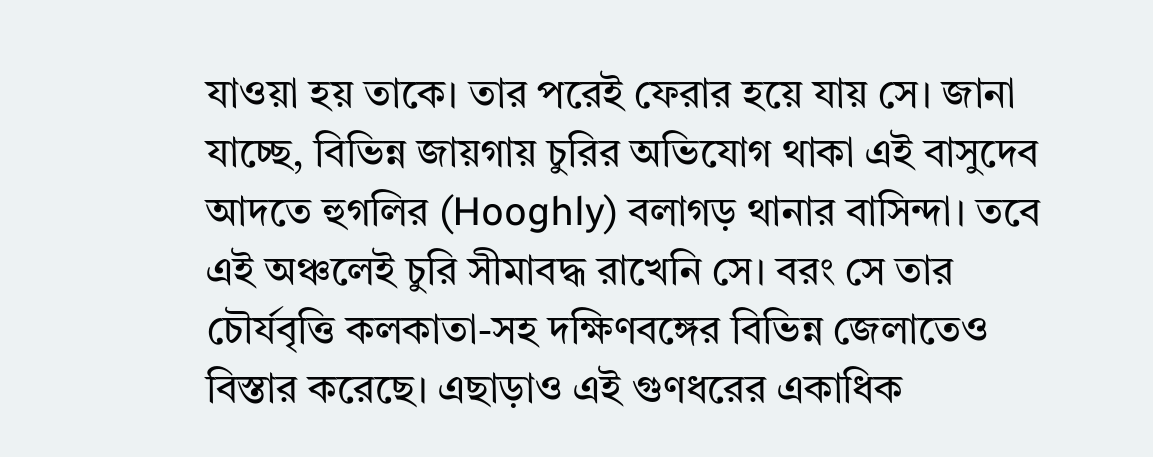যাওয়া হয় তাকে। তার পরেই ফেরার হয়ে যায় সে। জানা যাচ্ছে, বিভিন্ন জায়গায় চুরির অভিযোগ থাকা এই বাসুদেব আদতে হুগলির (Hooghly) বলাগড় থানার বাসিন্দা। তবে এই অঞ্চলেই চুরি সীমাবদ্ধ রাখেনি সে। বরং সে তার চৌর্যবৃত্তি কলকাতা-সহ দক্ষিণবঙ্গের বিভিন্ন জেলাতেও বিস্তার করেছে। এছাড়াও এই গুণধরের একাধিক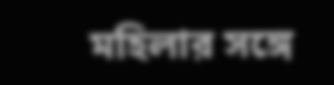মহিলার সঙ্গে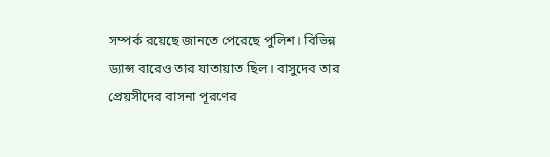সম্পর্ক রয়েছে জানতে পেরেছে পুলিশ। বিভিন্ন ড্যান্স বারেও তার যাতায়াত ছিল। বাসুদেব তার প্রেয়সীদের বাসনা পূরণের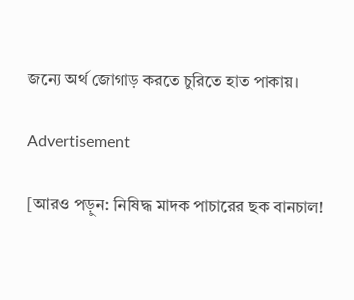জন্যে অর্থ জোগাড় করতে চুরিতে হাত পাকায়।

Advertisement

[আরও পড়ুন: নিষিদ্ধ মাদক পাচারের ছক বানচাল!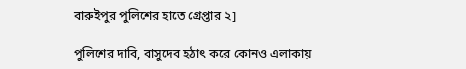বারুইপুর পুলিশের হাতে গ্রেপ্তার ২]

পুলিশের দাবি, বাসুদেব হঠাৎ করে কোনও এলাকায়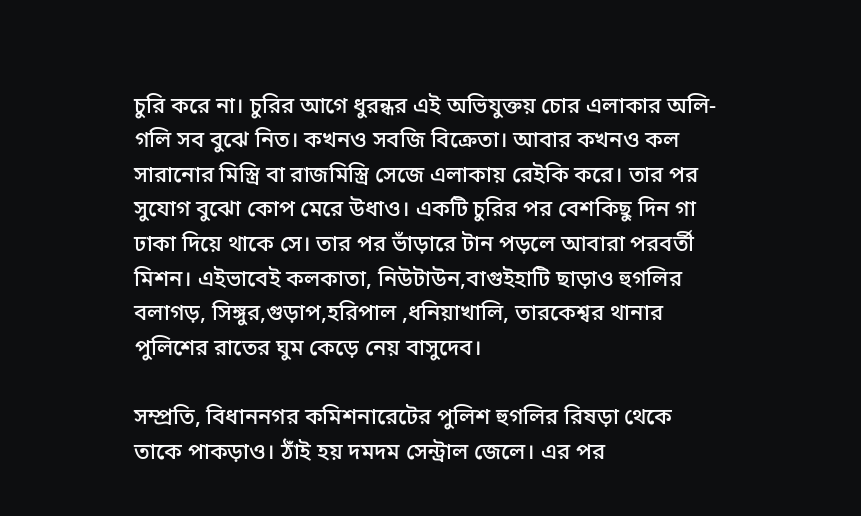চুরি করে না। চুরির আগে ধুরন্ধর এই অভিযুক্তয় চোর এলাকার অলি-গলি সব বুঝে নিত। কখনও সবজি বিক্রেতা। আবার কখনও কল সারানোর মিস্ত্রি বা রাজমিস্ত্রি সেজে এলাকায় রেইকি করে। তার পর সুযোগ বুঝো কোপ মেরে উধাও। একটি চুরির পর বেশকিছু দিন গা ঢাকা দিয়ে থাকে সে। তার পর ভাঁড়ারে টান পড়লে আবারা পরবর্তী মিশন। এইভাবেই কলকাতা, নিউটাউন,বাগুইহাটি ছাড়াও হুগলির বলাগড়, সিঙ্গুর,গুড়াপ,হরিপাল ,ধনিয়াখালি, তারকেশ্বর থানার পুলিশের রাতের ঘুম কেড়ে নেয় বাসুদেব।

সম্প্রতি, বিধাননগর কমিশনারেটের পুলিশ হুগলির রিষড়া থেকে তাকে পাকড়াও। ঠাঁই হয় দমদম সেন্ট্রাল জেলে। এর পর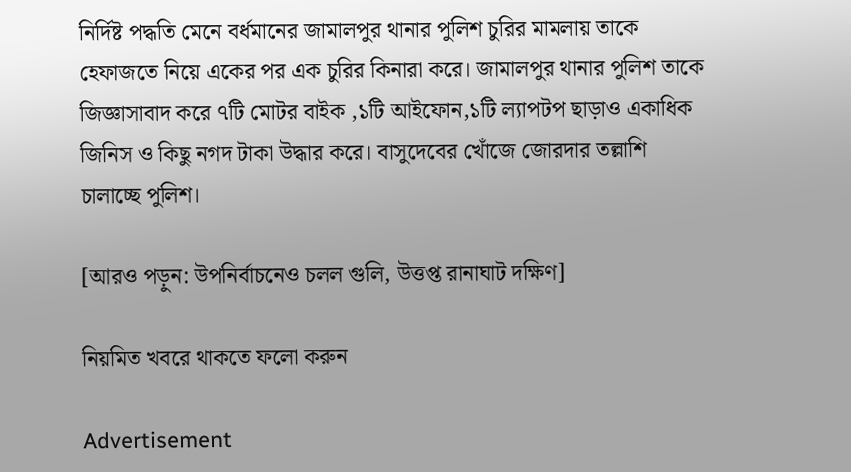নির্দিষ্ট পদ্ধতি মেনে বর্ধমানের জামালপুর থানার পুলিশ চুরির মামলায় তাকে হেফাজতে নিয়ে একের পর এক চুরির কিনারা করে। জামালপুর থানার পুলিশ তাকে জিজ্ঞাসাবাদ করে ৭টি মোটর বাইক ,১টি আইফোন,১টি ল্যাপটপ ছাড়াও একাধিক জিনিস ও কিছু নগদ টাকা উদ্ধার করে। বাসুদেবের খোঁজে জোরদার তল্লাশি চালাচ্ছে পুলিশ।

[আরও পড়ুন: উপনির্বাচনেও চলল গুলি, উত্তপ্ত রানাঘাট দক্ষিণ]

নিয়মিত খবরে থাকতে ফলো করুন

Advertisement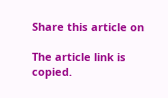Share this article on

The article link is copied.